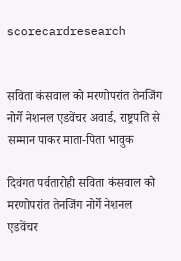scorecardresearch


सविता कंसवाल को मरणोपरांत तेनजिंग नोर्गे नेशनल एडवेंचर अवार्ड, राष्ट्रपति से सम्मान पाकर माता-पिता भावुक

दिवंगत पर्वतारोही सविता कंसवाल को मरणोपरांत तेनजिंग नोर्गे नेशनल एडवेंचर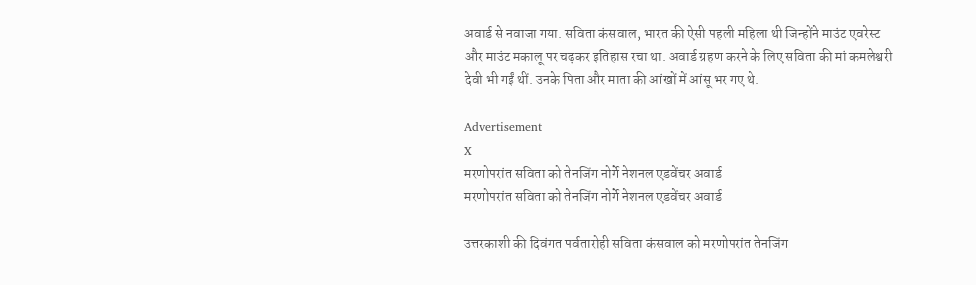अवार्ड से नवाजा गया. सविता कंसवाल, भारत की ऐसी पहली महिला थी जिन्होंने माउंट एवरेस्ट और माउंट मकालू पर चढ़कर इतिहास रचा था. अवार्ड ग्रहण करने के लिए सविता की मां कमलेश्वरी देवी भी गईं थीं. उनके पिता और माता की आंखों में आंसू भर गए थे.

Advertisement
X
मरणोपरांत सविता को तेनजिंग नोर्गे नेशनल एडवेंचर अवार्ड
मरणोपरांत सविता को तेनजिंग नोर्गे नेशनल एडवेंचर अवार्ड

उत्तरकाशी की दिवंगत पर्वतारोही सविता कंसवाल को मरणोपरांत तेनजिंग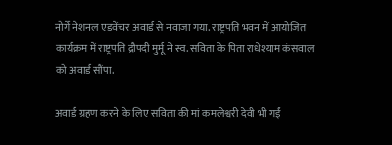नोर्गे नेशनल एडवेंचर अवार्ड से नवाजा गया. राष्ट्रपति भवन में आयोजित कार्यक्रम में राष्ट्रपति द्रौपदी मुर्मू ने स्व. सविता के पिता राधेश्याम कंसवाल को अवार्ड सौंपा.

अवार्ड ग्रहण करने के लिए सविता की मां कमलेश्वरी देवी भी गईं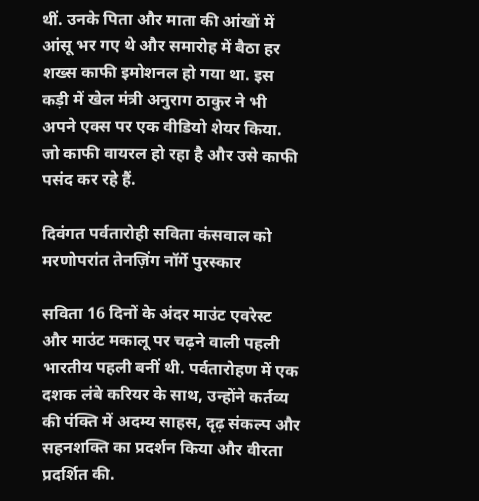थीं. उनके पिता और माता की आंखों में आंसू भर गए थे और समारोह में बैठा हर शख्स काफी इमोशनल हो गया था. इस कड़ी में खेल मंत्री अनुराग ठाकुर ने भी अपने एक्स पर एक वीडियो शेयर किया. जो काफी वायरल हो रहा है और उसे काफी पसंद कर रहे हैं.

दिवंगत पर्वतारोही सविता कंसवाल को मरणोपरांत तेनज़िंग नॉर्गे पुरस्कार

सविता 16 दिनों के अंदर माउंट एवरेस्ट और माउंट मकालू पर चढ़ने वाली पहली भारतीय पहली बनीं थी. पर्वतारोहण में एक दशक लंबे करियर के साथ, उन्होंने कर्तव्य की पंक्ति में अदम्य साहस, दृढ़ संकल्प और सहनशक्ति का प्रदर्शन किया और वीरता प्रदर्शित की.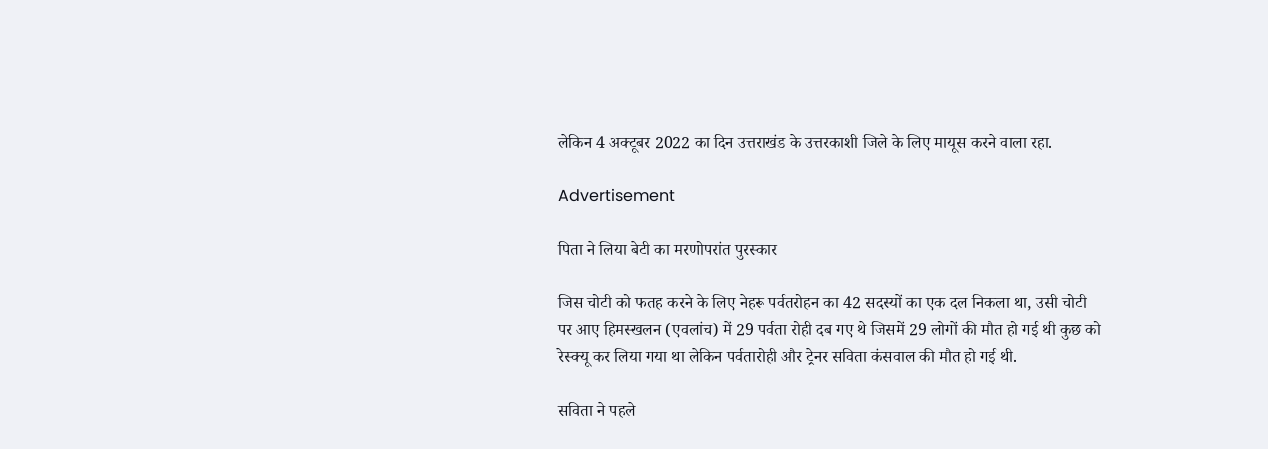लेकिन 4 अक्टूबर 2022 का दिन उत्तराखंड के उत्तरकाशी जिले के लिए मायूस करने वाला रहा.

Advertisement

पिता ने लिया बेटी का मरणोपरांत पुरस्कार

जिस चोटी को फतह करने के लिए नेहरू पर्वतरोहन का 42 सदस्यों का एक दल निकला था, उसी चोटी पर आए हिमस्खलन (एवलांच) में 29 पर्वता रोही दब गए थे जिसमें 29 लोगों की मौत हो गई थी कुछ को रेस्क्यू कर लिया गया था लेकिन पर्वतारोही और ट्रेनर सविता कंसवाल की मौत हो गई थी.

सविता ने पहले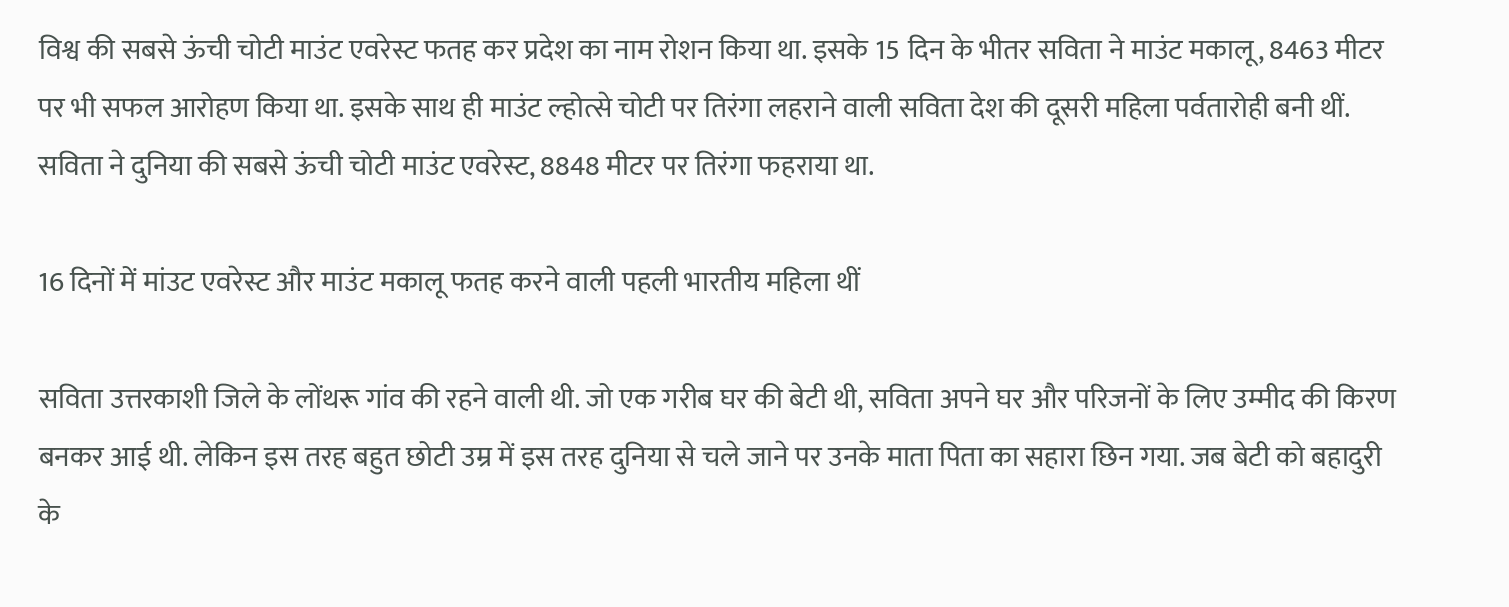विश्व की सबसे ऊंची चोटी माउंट एवरेस्ट फतह कर प्रदेश का नाम रोशन किया था. इसके 15 दिन के भीतर सविता ने माउंट मकालू, 8463 मीटर पर भी सफल आरोहण किया था. इसके साथ ही माउंट ल्होत्से चोटी पर तिरंगा लहराने वाली सविता देश की दूसरी महिला पर्वतारोही बनी थीं. सविता ने दुनिया की सबसे ऊंची चोटी माउंट एवरेस्ट, 8848 मीटर पर तिरंगा फहराया था.

16 दिनों में मांउट एवरेस्ट और माउंट मकालू फतह करने वाली पहली भारतीय महिला थीं

सविता उत्तरकाशी जिले के लोंथरू गांव की रहने वाली थी. जो एक गरीब घर की बेटी थी, सविता अपने घर और परिजनों के लिए उम्मीद की किरण बनकर आई थी. लेकिन इस तरह बहुत छोटी उम्र में इस तरह दुनिया से चले जाने पर उनके माता पिता का सहारा छिन गया. जब बेटी को बहादुरी के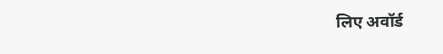लिए अवॉर्ड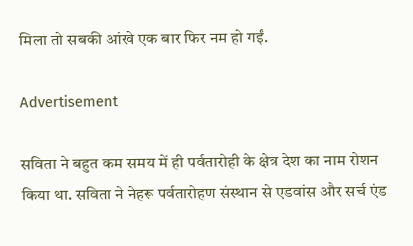मिला तो सबकी आंखे एक बार फिर नम हो गईं.

Advertisement

सविता ने बहुत कम समय में ही पर्वतारोही के क्षेत्र देश का नाम रोशन किया था. सविता ने नेहरू पर्वतारोहण संस्थान से एडवांस और सर्च एंड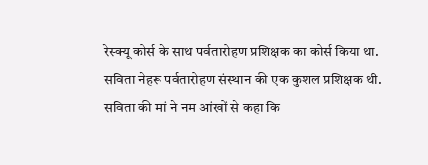रेस्क्यू कोर्स के साथ पर्वतारोहण प्रशिक्षक का कोर्स किया था. सविता नेहरू पर्वतारोहण संस्थान की एक कुशल प्रशिक्षक थी. सविता की मां ने नम आंखों से कहा कि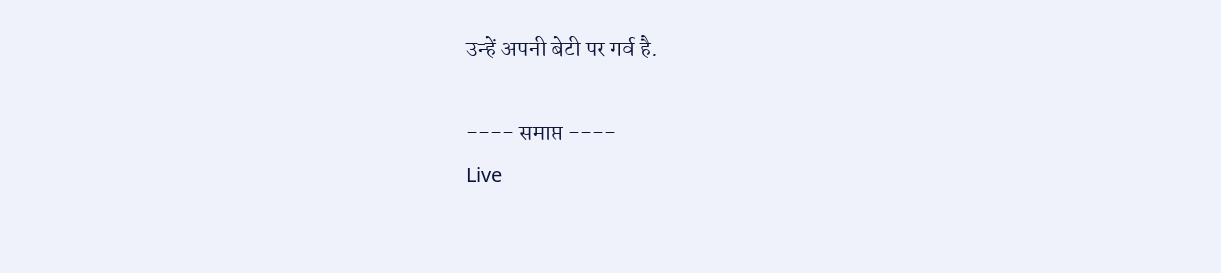उन्हें अपनी बेटी पर गर्व है.

---- समाप्त ----
Live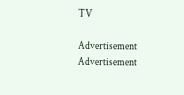TV

Advertisement
Advertisement